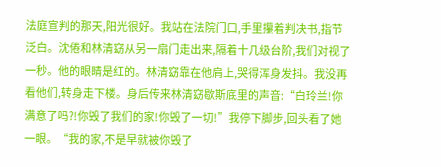法庭宣判的那天,阳光很好。我站在法院门口,手里攥着判决书,指节泛白。沈倦和林清窈从另一扇门走出来,隔着十几级台阶,我们对视了一秒。他的眼睛是红的。林清窈靠在他肩上,哭得浑身发抖。我没再看他们,转身走下楼。身后传来林清窈歇斯底里的声音:“白玲兰!你满意了吗?!你毁了我们的家!你毁了一切!”我停下脚步,回头看了她一眼。“我的家,不是早就被你毁了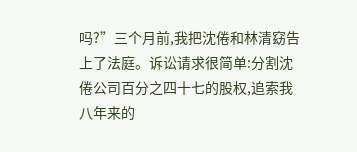吗?”三个月前,我把沈倦和林清窈告上了法庭。诉讼请求很简单:分割沈倦公司百分之四十七的股权,追索我八年来的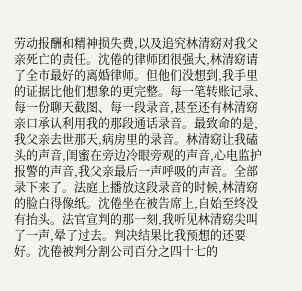劳动报酬和精神损失费,以及追究林清窈对我父亲死亡的责任。沈倦的律师团很强大,林清窈请了全市最好的离婚律师。但他们没想到,我手里的证据比他们想象的更完整。每一笔转账记录、每一份聊天截图、每一段录音,甚至还有林清窈亲口承认利用我的那段通话录音。最致命的是,我父亲去世那天,病房里的录音。林清窈让我磕头的声音,闺蜜在旁边冷眼旁观的声音,心电监护报警的声音,我父亲最后一声呼吸的声音。全部录下来了。法庭上播放这段录音的时候,林清窈的脸白得像纸。沈倦坐在被告席上,自始至终没有抬头。法官宣判的那一刻,我听见林清窈尖叫了一声,晕了过去。判决结果比我预想的还要好。沈倦被判分割公司百分之四十七的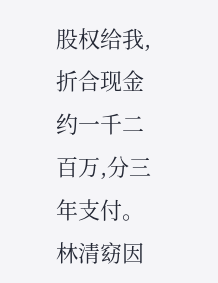股权给我,折合现金约一千二百万,分三年支付。林清窈因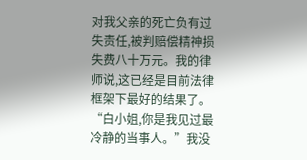对我父亲的死亡负有过失责任,被判赔偿精神损失费八十万元。我的律师说,这已经是目前法律框架下最好的结果了。“白小姐,你是我见过最冷静的当事人。”我没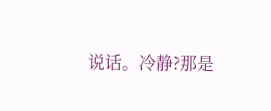说话。冷静?那是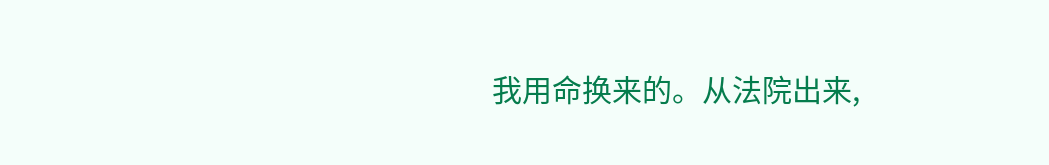我用命换来的。从法院出来,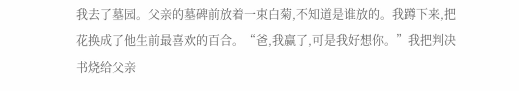我去了墓园。父亲的墓碑前放着一束白菊,不知道是谁放的。我蹲下来,把花换成了他生前最喜欢的百合。“爸,我赢了,可是我好想你。”我把判决书烧给父亲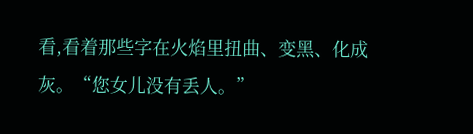看,看着那些字在火焰里扭曲、变黑、化成灰。“您女儿没有丢人。”